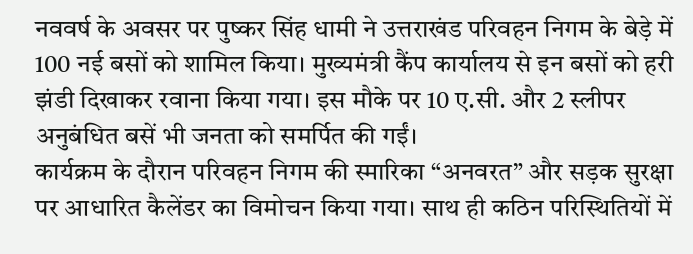नववर्ष के अवसर पर पुष्कर सिंह धामी ने उत्तराखंड परिवहन निगम के बेड़े में 100 नई बसों को शामिल किया। मुख्यमंत्री कैंप कार्यालय से इन बसों को हरी झंडी दिखाकर रवाना किया गया। इस मौके पर 10 ए.सी. और 2 स्लीपर अनुबंधित बसें भी जनता को समर्पित की गईं।
कार्यक्रम के दौरान परिवहन निगम की स्मारिका “अनवरत” और सड़क सुरक्षा पर आधारित कैलेंडर का विमोचन किया गया। साथ ही कठिन परिस्थितियों में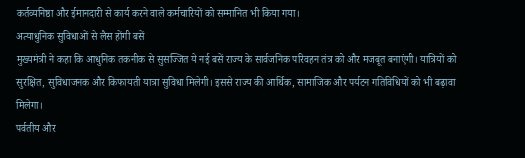कर्तव्यनिष्ठा और ईमानदारी से कार्य करने वाले कर्मचारियों को सम्मानित भी किया गया।
अत्याधुनिक सुविधाओं से लैस होंगी बसें
मुख्यमंत्री ने कहा कि आधुनिक तकनीक से सुसज्जित ये नई बसें राज्य के सार्वजनिक परिवहन तंत्र को और मजबूत बनाएंगी। यात्रियों को सुरक्षित, सुविधाजनक और किफायती यात्रा सुविधा मिलेगी। इससे राज्य की आर्थिक, सामाजिक और पर्यटन गतिविधियों को भी बढ़ावा मिलेगा।
पर्वतीय और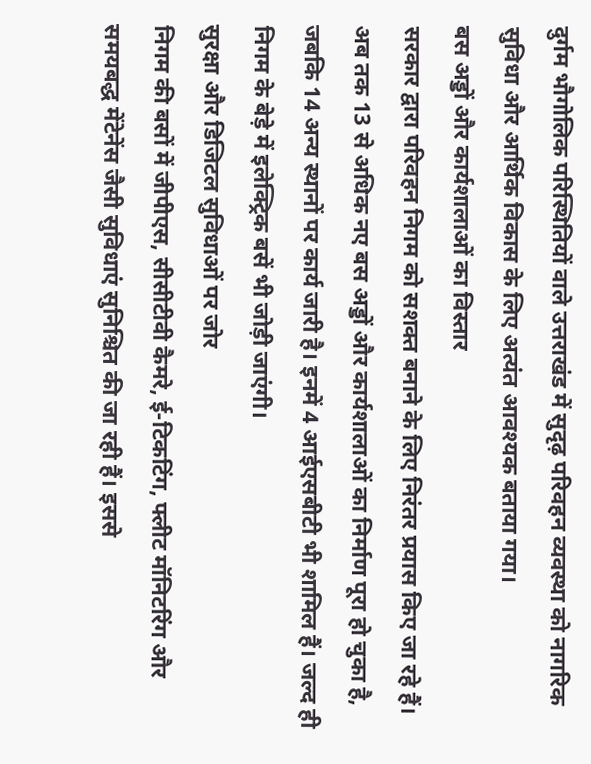दुर्गम भौगोलिक परिस्थितियों वाले उत्तराखंड में सुदृढ़ परिवहन व्यवस्था को नागरिक सुविधा और आर्थिक विकास के लिए अत्यंत आवश्यक बताया गया।
बस अड्डों और कार्यशालाओं का विस्तार
सरकार द्वारा परिवहन निगम को सशक्त बनाने के लिए निरंतर प्रयास किए जा रहे हैं। अब तक 13 से अधिक नए बस अड्डों और कार्यशालाओं का निर्माण पूरा हो चुका है, जबकि 14 अन्य स्थानों पर कार्य जारी है। इनमें 4 आईएसबीटी भी शामिल हैं। जल्द ही निगम के बेड़े में इलेक्ट्रिक बसें भी जोड़ी जाएंगी।
सुरक्षा और डिजिटल सुविधाओं पर जोर
निगम की बसों में जीपीएस, सीसीटीवी कैमरे, ई-टिकटिंग, फ्लीट मॉनिटरिंग और समयबद्ध मेंटेनेंस जैसी सुविधाएं सुनिश्चित की जा रही हैं। इससे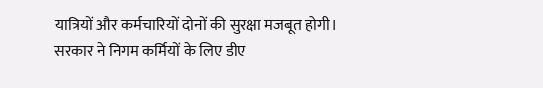यात्रियों और कर्मचारियों दोनों की सुरक्षा मजबूत होगी।
सरकार ने निगम कर्मियों के लिए डीए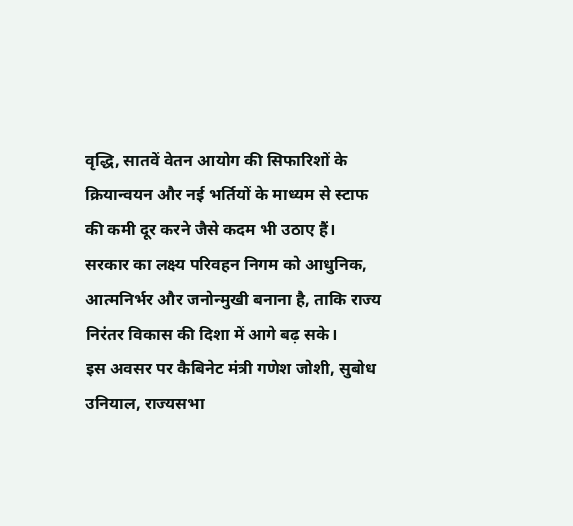वृद्धि, सातवें वेतन आयोग की सिफारिशों के क्रियान्वयन और नई भर्तियों के माध्यम से स्टाफ की कमी दूर करने जैसे कदम भी उठाए हैं।
सरकार का लक्ष्य परिवहन निगम को आधुनिक, आत्मनिर्भर और जनोन्मुखी बनाना है, ताकि राज्य निरंतर विकास की दिशा में आगे बढ़ सके।
इस अवसर पर कैबिनेट मंत्री गणेश जोशी, सुबोध उनियाल, राज्यसभा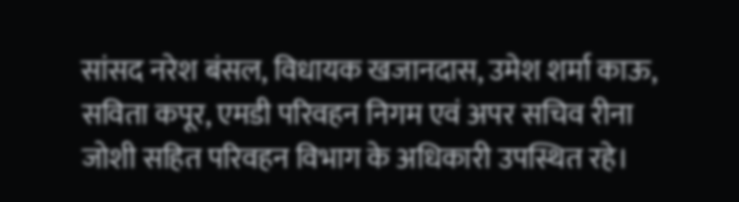सांसद नरेश बंसल, विधायक खजानदास, उमेश शर्मा काऊ, सविता कपूर, एमडी परिवहन निगम एवं अपर सचिव रीना जोशी सहित परिवहन विभाग के अधिकारी उपस्थित रहे।